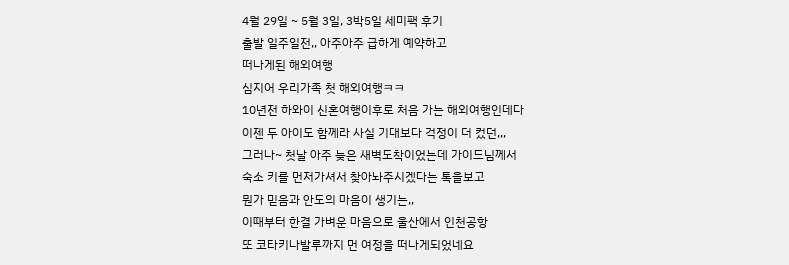4월 29일 ~ 5월 3일, 3박5일 세미팩 후기
출발 일주일전,, 아주아주 급하게 예약하고
떠나게된 해외여행
심지어 우리가족 첫 해외여행ㅋㅋ
10년전 하와이 신혼여행이후로 처음 가는 해외여행인데다
이젠 두 아이도 함께라 사실 기대보다 걱정이 더 컸던,,,
그러나~ 첫날 아주 늦은 새벽도착이었는데 가이드님께서
숙소 키를 먼저가셔서 찾아놔주시겠다는 톡을보고
뭔가 믿음과 안도의 마음이 생기는,,
이때부터 한결 가벼운 마음으로 울산에서 인천공항
또 코타키나발루까지 먼 여정을 떠나게되었네요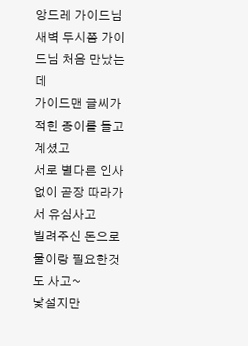앙드레 가이드님
새벽 두시쯤 가이드님 처음 만났는데
가이드맨 글씨가 적힌 종이를 들고계셨고
서로 별다른 인사없이 곧장 따라가서 유심사고
빌려주신 돈으로 물이랑 필요한것도 사고~
낯설지만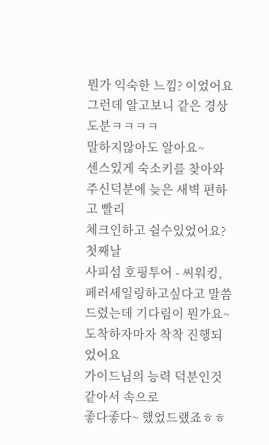뭔가 익숙한 느낌? 이었어요
그런데 알고보니 같은 경상도분ㅋㅋㅋㅋ
말하지않아도 알아요~
센스있게 숙소키를 찾아와주신덕분에 늦은 새벽 편하고 빨리
체크인하고 쉴수있었어요?
첫째날
사피섬 호핑투어 - 씨워킹, 페러세일링하고싶다고 말씀드렸는데 기다림이 뭔가요~
도착하자마자 착착 진행되었어요
가이드님의 능력 덕분인것같아서 속으로
좋다좋다~ 했었드랬죠ㅎㅎ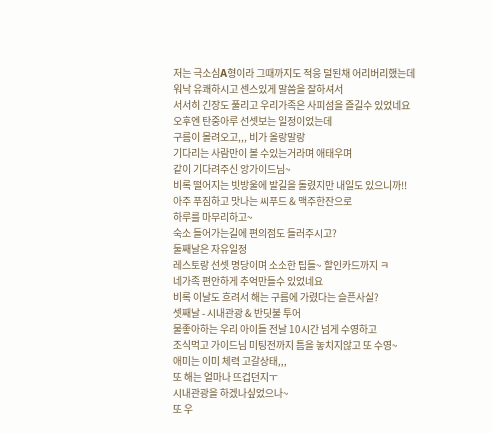저는 극소심A형이라 그때까지도 적응 덜된채 어리버리했는데
워낙 유쾌하시고 센스있게 말씀을 잘하셔서
서서히 긴장도 풀리고 우리가족은 사피섬을 즐길수 있었네요
오후엔 탄중아루 선셋보는 일정이었는데
구름이 몰려오고,,, 비가 올랑말랑
기다리는 사람만이 볼 수있는거라며 애태우며
같이 기다려주신 앙가이드님~
비록 떨어지는 빗방울에 발길을 돌렸지만 내일도 있으니까!!
아주 푸짐하고 맛나는 씨푸드 & 맥주한잔으로
하루를 마무리하고~
숙소 들어가는길에 편의점도 들러주시고?
둘째날은 자유일정
레스토랑 선셋 명당이며 소소한 팁들~ 할인카드까지 ㅋ
네가족 편안하게 추억만들수 있었네요
비록 이날도 흐려서 해는 구름에 가렸다는 슬픈사실?
셋째날 - 시내관광 & 반딧불 투어
물좋아하는 우리 아이들 전날 10시간 넘게 수영하고
조식먹고 가이드님 미팅전까지 틈을 놓치지않고 또 수영~
애미는 이미 체력 고갈상태,,,
또 해는 얼마나 뜨겁던지ㅜ
시내관광을 하겠나싶었으나~
또 우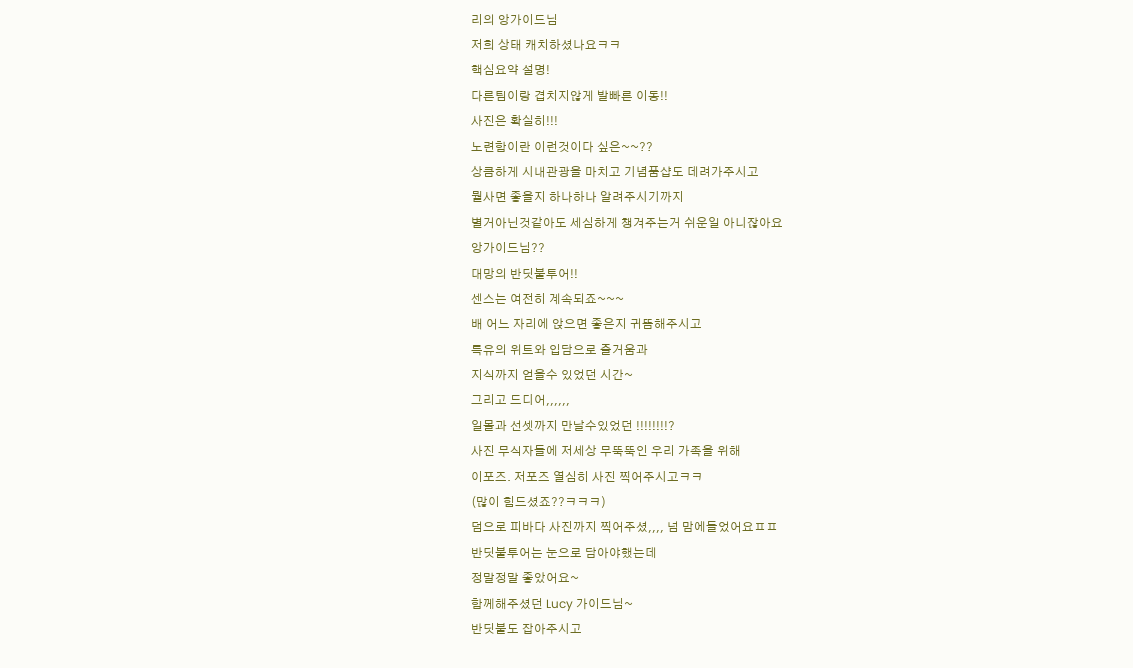리의 앙가이드님
저희 상태 캐치하셨나요ㅋㅋ
핵심요약 설명!
다른팀이랑 겹치지않게 발빠른 이동!!
사진은 확실히!!!
노련함이란 이런것이다 싶은~~??
상큼하게 시내관광을 마치고 기념품샵도 데려가주시고
뭘사면 좋을지 하나하나 알려주시기까지
별거아닌것같아도 세심하게 챙겨주는거 쉬운일 아니잖아요
앙가이드님??
대망의 반딧불투어!!
센스는 여전히 계속되죠~~~
배 어느 자리에 앉으면 좋은지 귀뜸해주시고
특유의 위트와 입담으로 즐거움과
지식까지 얻을수 있었던 시간~
그리고 드디어,,,,,,
일몰과 선셋까지 만날수있었던 !!!!!!!!?
사진 무식자들에 저세상 무뚝뚝인 우리 가족을 위해
이포즈. 저포즈 열심히 사진 찍어주시고ㅋㅋ
(많이 힘드셨죠??ㅋㅋㅋ)
덤으로 피바다 사진까지 찍어주셨,,,, 넘 맘에들었어요ㅍㅍ
반딧불투어는 눈으로 담아야했는데
정말정말 좋았어요~
함께해주셨던 Lucy 가이드님~
반딧불도 잡아주시고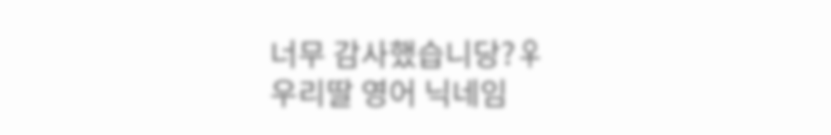너무 감사했습니당?♀
우리딸 영어 닉네임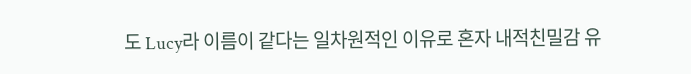도 Lucy라 이름이 같다는 일차원적인 이유로 혼자 내적친밀감 유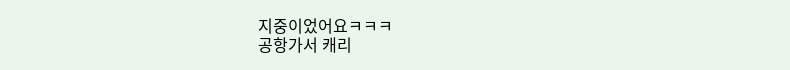지중이었어요ㅋㅋㅋ
공항가서 캐리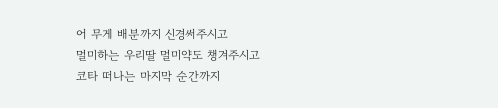어 무게 배분까지 신경써주시고
멀미하는 우리딸 멀미약도 챙겨주시고
코타 떠나는 마지막 순간까지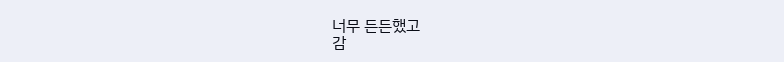너무 든든했고
감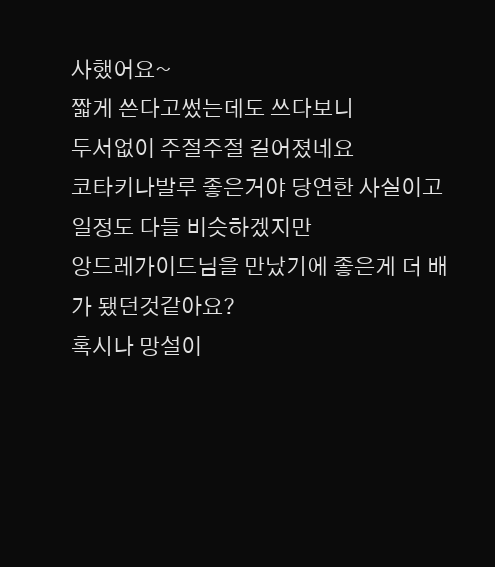사했어요~
짧게 쓴다고썼는데도 쓰다보니
두서없이 주절주절 길어졌네요
코타키나발루 좋은거야 당연한 사실이고 일정도 다들 비슷하겠지만
앙드레가이드님을 만났기에 좋은게 더 배가 됐던것같아요?
혹시나 망설이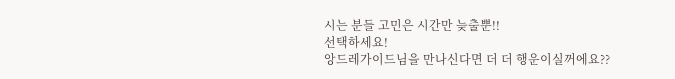시는 분들 고민은 시간만 늦출뿐!!
선택하세요!
앙드레가이드님을 만나신다면 더 더 행운이실꺼에요??